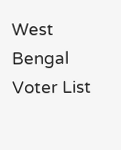West Bengal Voter List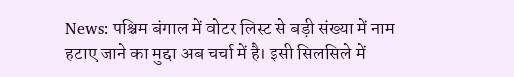News: पश्चिम बंगाल में वोटर लिस्ट से बड़ी संख्या में नाम हटाए जाने का मुद्दा अब चर्चा में है। इसी सिलसिले में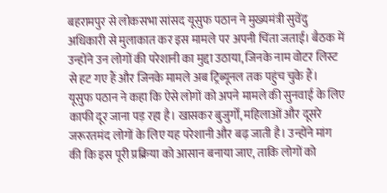बहरामपुर से लोकसभा सांसद यूसुफ पठान ने मुख्यमंत्री सुवेंदु अधिकारी से मुलाकात कर इस मामले पर अपनी चिंता जताई। बैठक में उन्होंने उन लोगों की परेशानी का मुद्दा उठाया, जिनके नाम वोटर लिस्ट से हट गए हैं और जिनके मामले अब ट्रिब्यूनल तक पहुंच चुके हैं।
यूसुफ पठान ने कहा कि ऐसे लोगों को अपने मामले की सुनवाई के लिए काफी दूर जाना पड़ रहा है। खासकर बुजुर्गों, महिलाओं और दूसरे जरूरतमंद लोगों के लिए यह परेशानी और बढ़ जाती है। उन्होंने मांग की कि इस पूरी प्रक्रिया को आसान बनाया जाए, ताकि लोगों को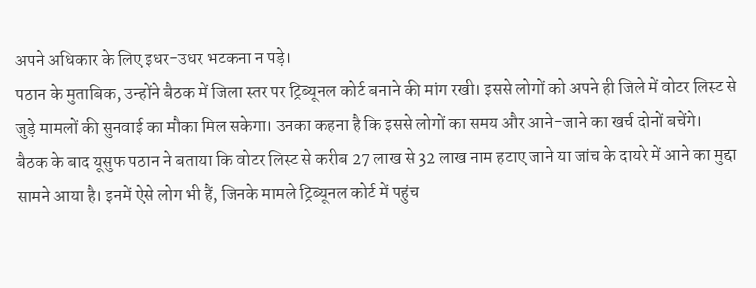अपने अधिकार के लिए इधर-उधर भटकना न पड़े।
पठान के मुताबिक, उन्होंने बैठक में जिला स्तर पर ट्रिब्यूनल कोर्ट बनाने की मांग रखी। इससे लोगों को अपने ही जिले में वोटर लिस्ट से जुड़े मामलों की सुनवाई का मौका मिल सकेगा। उनका कहना है कि इससे लोगों का समय और आने-जाने का खर्च दोनों बचेंगे।
बैठक के बाद यूसुफ पठान ने बताया कि वोटर लिस्ट से करीब 27 लाख से 32 लाख नाम हटाए जाने या जांच के दायरे में आने का मुद्दा सामने आया है। इनमें ऐसे लोग भी हैं, जिनके मामले ट्रिब्यूनल कोर्ट में पहुंच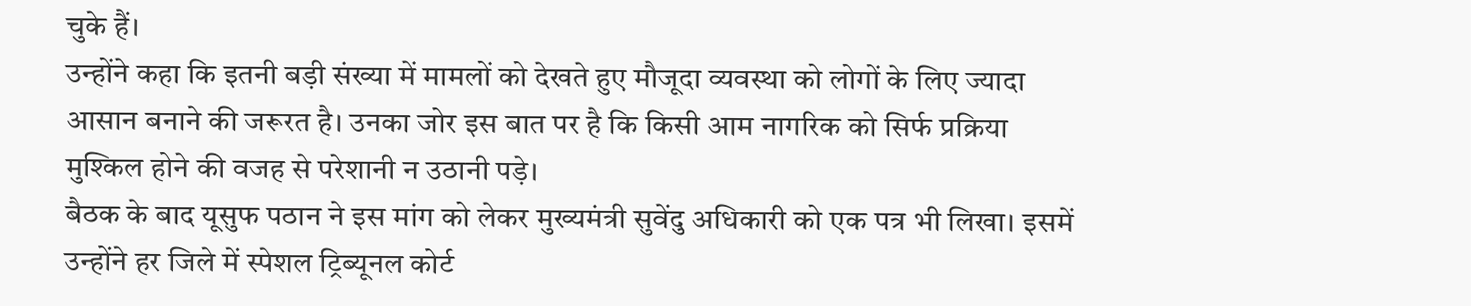चुके हैं।
उन्होंने कहा कि इतनी बड़ी संख्या में मामलों को देखते हुए मौजूदा व्यवस्था को लोगों के लिए ज्यादा आसान बनाने की जरूरत है। उनका जोर इस बात पर है कि किसी आम नागरिक को सिर्फ प्रक्रिया मुश्किल होने की वजह से परेशानी न उठानी पड़े।
बैठक के बाद यूसुफ पठान ने इस मांग को लेकर मुख्यमंत्री सुवेंदु अधिकारी को एक पत्र भी लिखा। इसमें उन्होंने हर जिले में स्पेशल ट्रिब्यूनल कोर्ट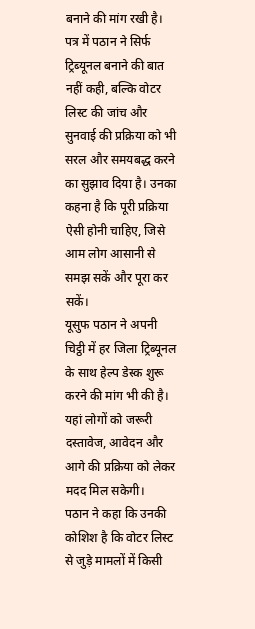बनाने की मांग रखी है।
पत्र में पठान ने सिर्फ ट्रिब्यूनल बनाने की बात नहीं कही, बल्कि वोटर लिस्ट की जांच और सुनवाई की प्रक्रिया को भी सरल और समयबद्ध करने का सुझाव दिया है। उनका कहना है कि पूरी प्रक्रिया ऐसी होनी चाहिए, जिसे आम लोग आसानी से समझ सकें और पूरा कर सकें।
यूसुफ पठान ने अपनी चिट्ठी में हर जिला ट्रिब्यूनल के साथ हेल्प डेस्क शुरू करने की मांग भी की है। यहां लोगों को जरूरी दस्तावेज, आवेदन और आगे की प्रक्रिया को लेकर मदद मिल सकेगी।
पठान ने कहा कि उनकी कोशिश है कि वोटर लिस्ट से जुड़े मामलों में किसी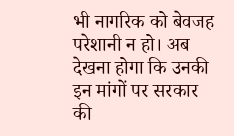भी नागरिक को बेवजह परेशानी न हो। अब देखना होगा कि उनकी इन मांगों पर सरकार की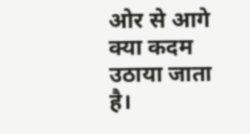ओर से आगे क्या कदम उठाया जाता है।